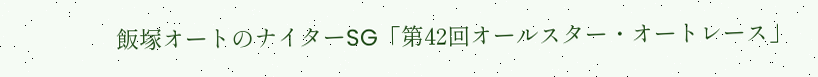飯塚オートのナイターSG「第42回オールスター・オートレース」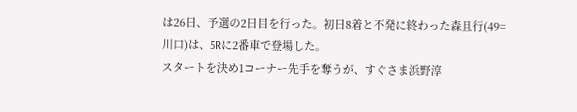は26日、予選の2日目を行った。初日8着と不発に終わった森且行(49=川口)は、5Rに2番車で登場した。
スタートを決め1コーナー先手を奪うが、すぐさま浜野淳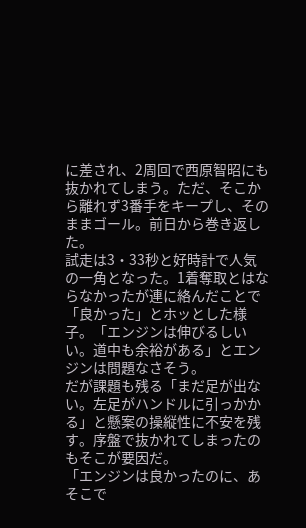に差され、2周回で西原智昭にも抜かれてしまう。ただ、そこから離れず3番手をキープし、そのままゴール。前日から巻き返した。
試走は3・33秒と好時計で人気の一角となった。1着奪取とはならなかったが連に絡んだことで「良かった」とホッとした様子。「エンジンは伸びるしいい。道中も余裕がある」とエンジンは問題なさそう。
だが課題も残る「まだ足が出ない。左足がハンドルに引っかかる」と懸案の操縦性に不安を残す。序盤で抜かれてしまったのもそこが要因だ。
「エンジンは良かったのに、あそこで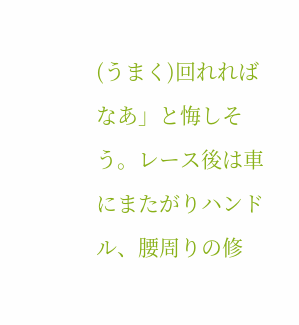(うまく)回れればなあ」と悔しそう。レース後は車にまたがりハンドル、腰周りの修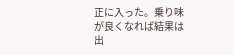正に入った。乗り味が良くなれば結果は出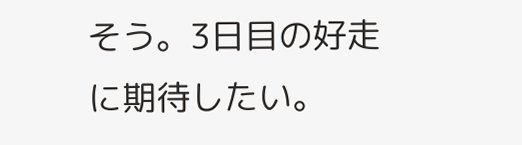そう。3日目の好走に期待したい。